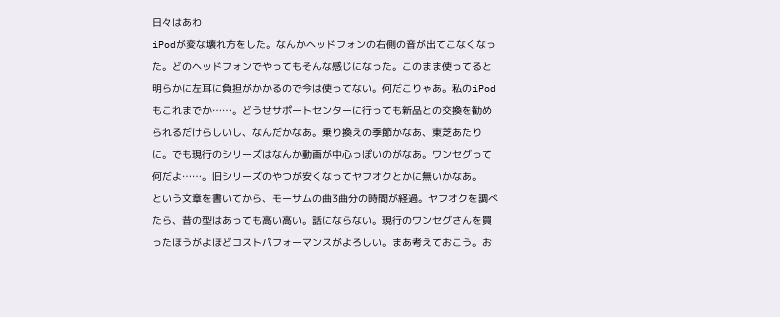日々はあわ
iPodが変な壊れ方をした。なんかヘッドフォンの右側の音が出てこなくなった。どのヘッドフォンでやってもそんな感じになった。このまま使ってると明らかに左耳に負担がかかるので今は使ってない。何だこりゃあ。私のiPodもこれまでか……。どうせサポートセンターに行っても新品との交換を勧められるだけらしいし、なんだかなあ。乗り換えの季節かなあ、東芝あたりに。でも現行のシリーズはなんか動画が中心っぽいのがなあ。ワンセグって何だよ……。旧シリーズのやつが安くなってヤフオクとかに無いかなあ。
という文章を書いてから、モーサムの曲3曲分の時間が経過。ヤフオクを調べたら、昔の型はあっても高い高い。話にならない。現行のワンセグさんを買ったほうがよほどコストパフォーマンスがよろしい。まあ考えておこう。お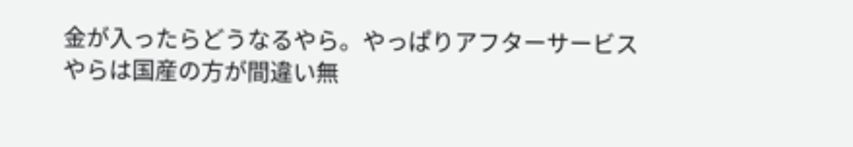金が入ったらどうなるやら。やっぱりアフターサービスやらは国産の方が間違い無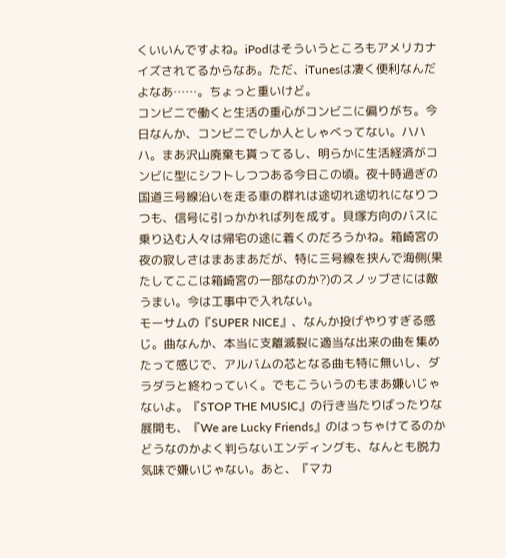くいいんですよね。iPodはそういうところもアメリカナイズされてるからなあ。ただ、iTunesは凄く便利なんだよなあ……。ちょっと重いけど。
コンビニで働くと生活の重心がコンビニに偏りがち。今日なんか、コンビニでしか人としゃべってない。ハハハ。まあ沢山廃棄も貰ってるし、明らかに生活経済がコンビに型にシフトしつつある今日この頃。夜十時過ぎの国道三号線沿いを走る車の群れは途切れ途切れになりつつも、信号に引っかかれば列を成す。貝塚方向のバスに乗り込む人々は帰宅の途に着くのだろうかね。箱崎宮の夜の寂しさはまあまあだが、特に三号線を挟んで海側(果たしてここは箱崎宮の一部なのか?)のスノッブさには敵うまい。今は工事中で入れない。
モーサムの『SUPER NICE』、なんか投げやりすぎる感じ。曲なんか、本当に支離滅裂に適当な出来の曲を集めたって感じで、アルバムの芯となる曲も特に無いし、ダラダラと終わっていく。でもこういうのもまあ嫌いじゃないよ。『STOP THE MUSIC』の行き当たりばったりな展開も、『We are Lucky Friends』のはっちゃけてるのかどうなのかよく判らないエンディングも、なんとも脱力気味で嫌いじゃない。あと、『マカ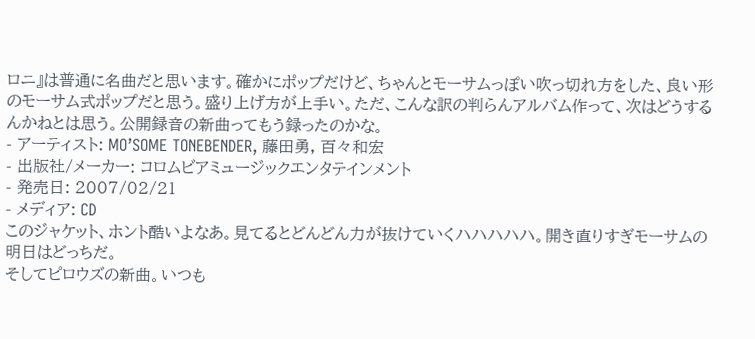ロニ』は普通に名曲だと思います。確かにポップだけど、ちゃんとモーサムっぽい吹っ切れ方をした、良い形のモーサム式ポップだと思う。盛り上げ方が上手い。ただ、こんな訳の判らんアルバム作って、次はどうするんかねとは思う。公開録音の新曲ってもう録ったのかな。
- アーティスト: MO’SOME TONEBENDER, 藤田勇, 百々和宏
- 出版社/メーカー: コロムビアミュージックエンタテインメント
- 発売日: 2007/02/21
- メディア: CD
このジャケット、ホント酷いよなあ。見てるとどんどん力が抜けていくハハハハハ。開き直りすぎモーサムの明日はどっちだ。
そしてピロウズの新曲。いつも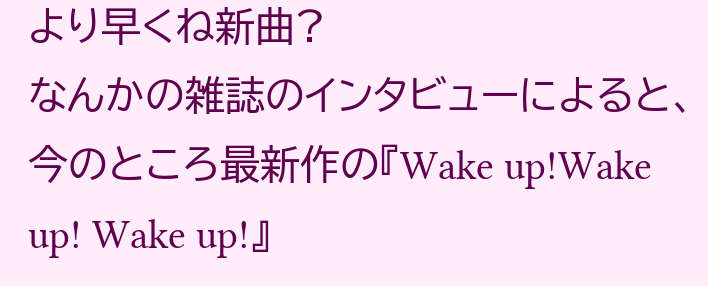より早くね新曲?
なんかの雑誌のインタビューによると、今のところ最新作の『Wake up!Wake up! Wake up!』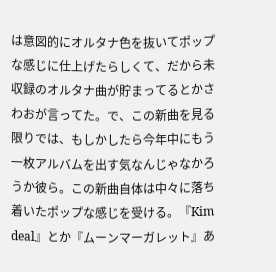は意図的にオルタナ色を抜いてポップな感じに仕上げたらしくて、だから未収録のオルタナ曲が貯まってるとかさわおが言ってた。で、この新曲を見る限りでは、もしかしたら今年中にもう一枚アルバムを出す気なんじゃなかろうか彼ら。この新曲自体は中々に落ち着いたポップな感じを受ける。『Kim deal』とか『ムーンマーガレット』あ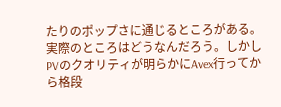たりのポップさに通じるところがある。実際のところはどうなんだろう。しかしPVのクオリティが明らかにAvex行ってから格段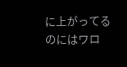に上がってるのにはワロ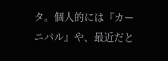タ。個人的には『カーニバル』や、最近だと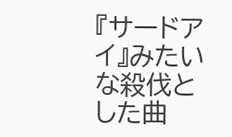『サードアイ』みたいな殺伐とした曲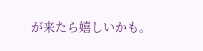が来たら嬉しいかも。